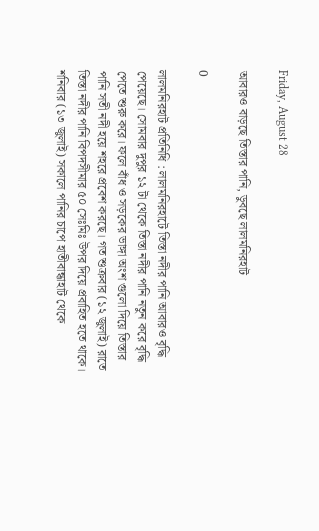Friday, August 28

আবারও বাড়ছে তিস্তার পানি, ডুবছে লালমনিরহাট

0

লালমনিরহাট প্রতিনিধি : লালমনিরহাটে তিস্তা নদীর পানি আবারও বৃদ্ধি পেয়েছে। সোমবার দুপুর ১২ টা থেকে তিস্তা নদীর পানি নতুন করে বৃদ্ধি পেতে শুরু করে। ফলে বাঁধ ও সড়কের ভাঙ্গা অংশ গুলো দিয়ে তিস্তার পানি সতী নদী হয়ে শহরে প্রবেশ করছে। গত শুক্রবার (১২ জুলাই) রাতে তিস্তা নদীর পানি বিপদসীমার ৫০ সেঃমিঃ উপর দিয়ে প্রবাহিত হতে থাকে।
শনিবার (১৩ জুলাই) সকালে পানির চাপে হাতীবান্ধাহাট থেকে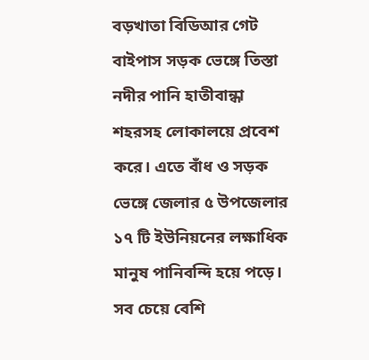বড়খাতা বিডিআর গেট বাইপাস সড়ক ভেঙ্গে তিস্তা নদীর পানি হাতীবান্ধা শহরসহ লোকালয়ে প্রবেশ করে। এতে বাঁধ ও সড়ক ভেঙ্গে জেলার ৫ উপজেলার ১৭ টি ইউনিয়নের লক্ষাধিক মানুষ পানিবন্দি হয়ে পড়ে। সব চেয়ে বেশি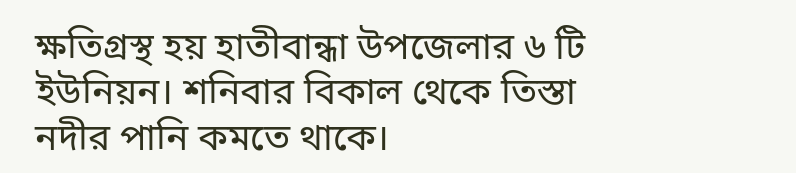ক্ষতিগ্রস্থ হয় হাতীবান্ধা উপজেলার ৬ টি ইউনিয়ন। শনিবার বিকাল থেকে তিস্তা নদীর পানি কমতে থাকে।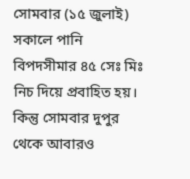সোমবার (১৫ জুলাই) সকালে পানি বিপদসীমার ৪৫ সেঃ মিঃ নিচ দিয়ে প্রবাহিত হয়। কিন্তু সোমবার দুপুর থেকে আবারও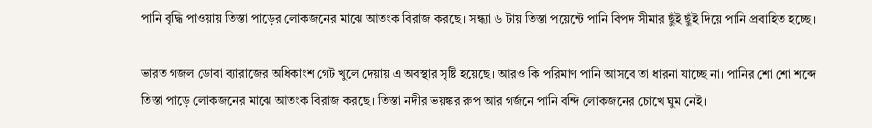পানি বৃদ্ধি পাওয়ায় তিস্তা পাড়ের লোকজনের মাঝে আতংক বিরাজ করছে। সন্ধ্যা ৬ টায় তিস্তা পয়েন্টে পানি বিপদ সীমার ছুঁই ছুঁই দিয়ে পানি প্রবাহিত হচ্ছে।

ভারত গজল ডোবা ব্যারাজের অধিকাংশ গেট খুলে দেয়ায় এ অবস্থার সৃষ্টি হয়েছে। আরও কি পরিমাণ পানি আসবে তা ধারনা যাচ্ছে না। পানির শো শো শব্দে তিস্তা পাড়ে লোকজনের মাঝে আতংক বিরাজ করছে। তিস্তা নদীর ভয়ঙ্কর রুপ আর গর্জনে পানি বন্দি লোকজনের চোখে ঘুম নেই।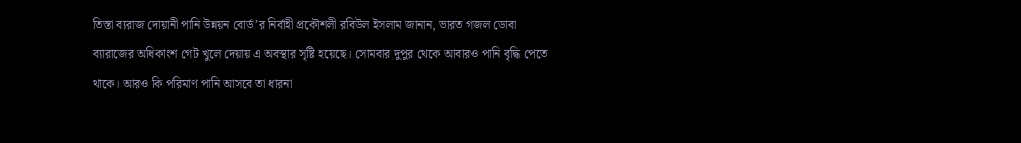তিস্তা ব্যরাজ দোয়ানী পানি উন্নয়ন বোর্ড’র নির্বাহী প্রকৌশলী রবিউল ইসলাম জানান, ভারত গজল ডোবা ব্যারাজের অধিকাংশ গেট খুলে দেয়ায় এ অবস্থার সৃষ্টি হয়েছে। সোমবার দুপুর থেকে আবারও পানি বৃদ্ধি পেতে থাকে। আরও কি পরিমাণ পানি আসবে তা ধারনা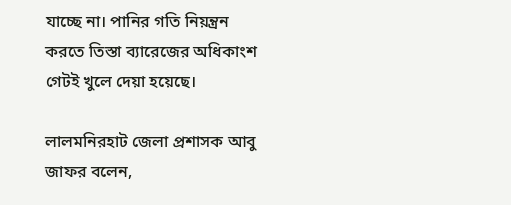যাচ্ছে না। পানির গতি নিয়ন্ত্রন করতে তিস্তা ব্যারেজের অধিকাংশ গেটই খুলে দেয়া হয়েছে।

লালমনিরহাট জেলা প্রশাসক আবু জাফর বলেন,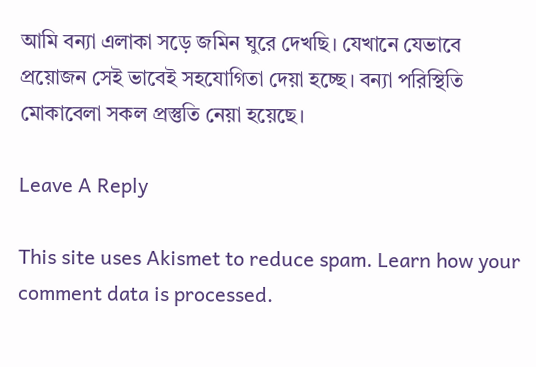আমি বন্যা এলাকা সড়ে জমিন ঘুরে দেখছি। যেখানে যেভাবে প্রয়োজন সেই ভাবেই সহযোগিতা দেয়া হচ্ছে। বন্যা পরিস্থিতি মোকাবেলা সকল প্রস্তুতি নেয়া হয়েছে।

Leave A Reply

This site uses Akismet to reduce spam. Learn how your comment data is processed.